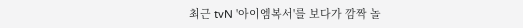최근 tvN '아이엠복서'를 보다가 깜짝 놀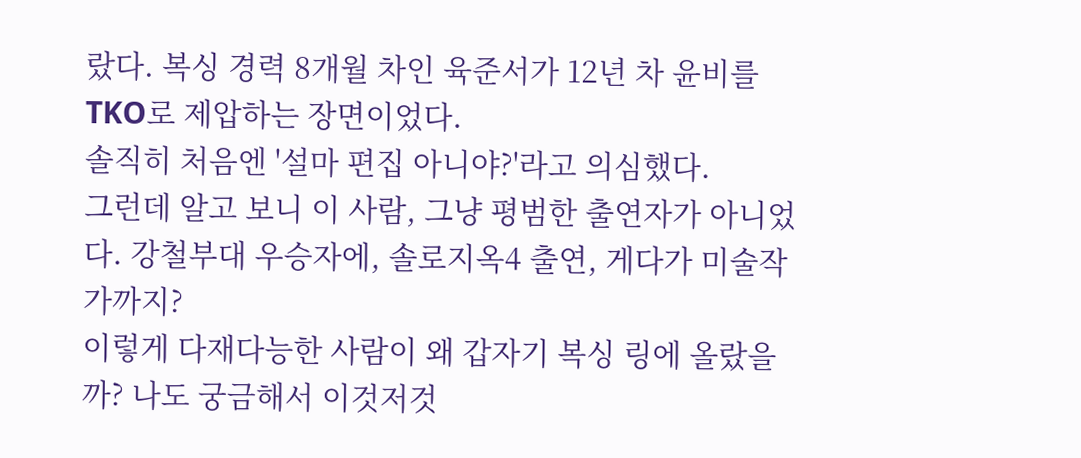랐다. 복싱 경력 8개월 차인 육준서가 12년 차 윤비를 TKO로 제압하는 장면이었다.
솔직히 처음엔 '설마 편집 아니야?'라고 의심했다.
그런데 알고 보니 이 사람, 그냥 평범한 출연자가 아니었다. 강철부대 우승자에, 솔로지옥4 출연, 게다가 미술작가까지?
이렇게 다재다능한 사람이 왜 갑자기 복싱 링에 올랐을까? 나도 궁금해서 이것저것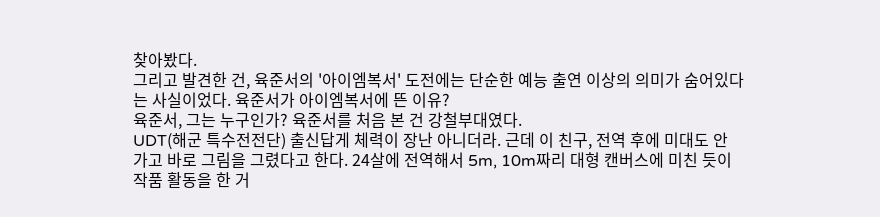찾아봤다.
그리고 발견한 건, 육준서의 '아이엠복서' 도전에는 단순한 예능 출연 이상의 의미가 숨어있다는 사실이었다. 육준서가 아이엠복서에 뜬 이유?
육준서, 그는 누구인가? 육준서를 처음 본 건 강철부대였다.
UDT(해군 특수전전단) 출신답게 체력이 장난 아니더라. 근데 이 친구, 전역 후에 미대도 안 가고 바로 그림을 그렸다고 한다. 24살에 전역해서 5m, 10m짜리 대형 캔버스에 미친 듯이 작품 활동을 한 거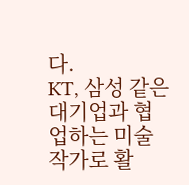다.
KT, 삼성 같은 대기업과 협업하는 미술작가로 활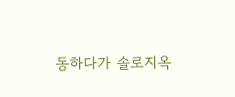동하다가 솔로지옥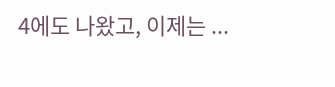4에도 나왔고, 이제는 ...